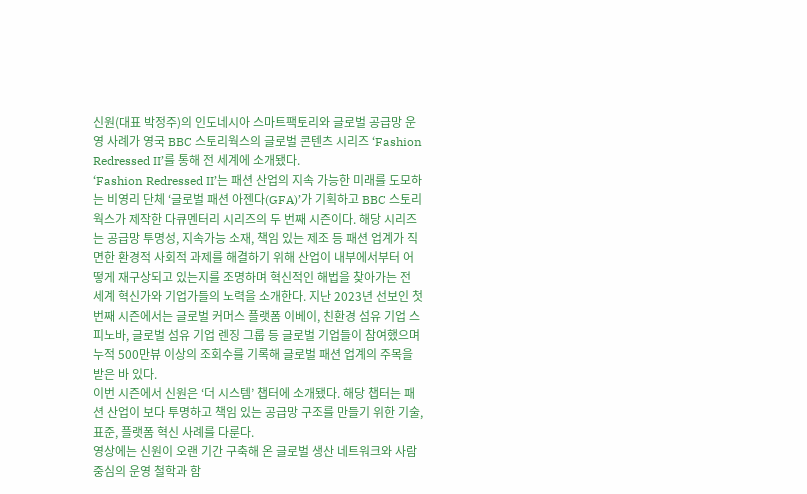신원(대표 박정주)의 인도네시아 스마트팩토리와 글로벌 공급망 운영 사례가 영국 BBC 스토리웍스의 글로벌 콘텐츠 시리즈 ‘Fashion Redressed II’를 통해 전 세계에 소개됐다.
‘Fashion Redressed II’는 패션 산업의 지속 가능한 미래를 도모하는 비영리 단체 ‘글로벌 패션 아젠다(GFA)’가 기획하고 BBC 스토리웍스가 제작한 다큐멘터리 시리즈의 두 번째 시즌이다. 해당 시리즈는 공급망 투명성, 지속가능 소재, 책임 있는 제조 등 패션 업계가 직면한 환경적 사회적 과제를 해결하기 위해 산업이 내부에서부터 어떻게 재구상되고 있는지를 조명하며 혁신적인 해법을 찾아가는 전 세계 혁신가와 기업가들의 노력을 소개한다. 지난 2023년 선보인 첫 번째 시즌에서는 글로벌 커머스 플랫폼 이베이, 친환경 섬유 기업 스피노바, 글로벌 섬유 기업 렌징 그룹 등 글로벌 기업들이 참여했으며 누적 500만뷰 이상의 조회수를 기록해 글로벌 패션 업계의 주목을 받은 바 있다.
이번 시즌에서 신원은 ‘더 시스템’ 챕터에 소개됐다. 해당 챕터는 패션 산업이 보다 투명하고 책임 있는 공급망 구조를 만들기 위한 기술, 표준, 플랫폼 혁신 사례를 다룬다.
영상에는 신원이 오랜 기간 구축해 온 글로벌 생산 네트워크와 사람 중심의 운영 철학과 함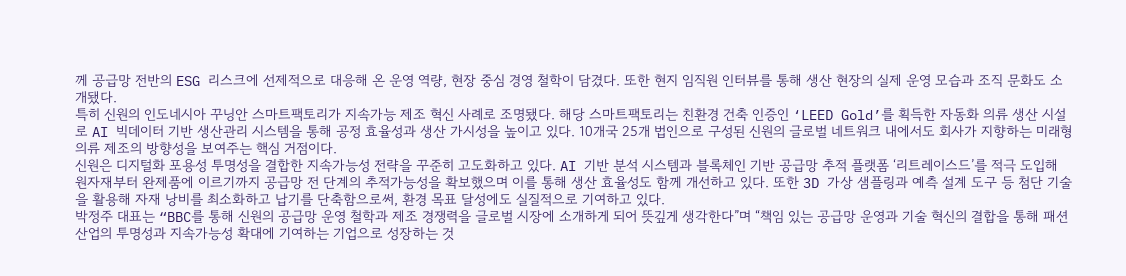께 공급망 전반의 ESG 리스크에 선제적으로 대응해 온 운영 역량, 현장 중심 경영 철학이 담겼다. 또한 현지 임직원 인터뷰를 통해 생산 현장의 실제 운영 모습과 조직 문화도 소개됐다.
특히 신원의 인도네시아 꾸닝안 스마트팩토리가 지속가능 제조 혁신 사례로 조명됐다. 해당 스마트팩토리는 친환경 건축 인증인 ‘LEED Gold’를 획득한 자동화 의류 생산 시설로 AI 빅데이터 기반 생산관리 시스템을 통해 공정 효율성과 생산 가시성을 높이고 있다. 10개국 25개 법인으로 구성된 신원의 글로벌 네트워크 내에서도 회사가 지향하는 미래형 의류 제조의 방향성을 보여주는 핵심 거점이다.
신원은 디지털화 포용성 투명성을 결합한 지속가능성 전략을 꾸준히 고도화하고 있다. AI 기반 분석 시스템과 블록체인 기반 공급망 추적 플랫폼 ‘리트레이스드’를 적극 도입해 원자재부터 완제품에 이르기까지 공급망 전 단계의 추적가능성을 확보했으며 이를 통해 생산 효율성도 함께 개선하고 있다. 또한 3D 가상 샘플링과 예측 설계 도구 등 첨단 기술을 활용해 자재 낭비를 최소화하고 납기를 단축함으로써, 환경 목표 달성에도 실질적으로 기여하고 있다.
박정주 대표는 “BBC를 통해 신원의 공급망 운영 철학과 제조 경쟁력을 글로벌 시장에 소개하게 되어 뜻깊게 생각한다”며 “책임 있는 공급망 운영과 기술 혁신의 결합을 통해 패션 산업의 투명성과 지속가능성 확대에 기여하는 기업으로 성장하는 것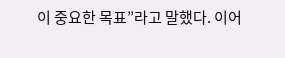이 중요한 목표”라고 말했다. 이어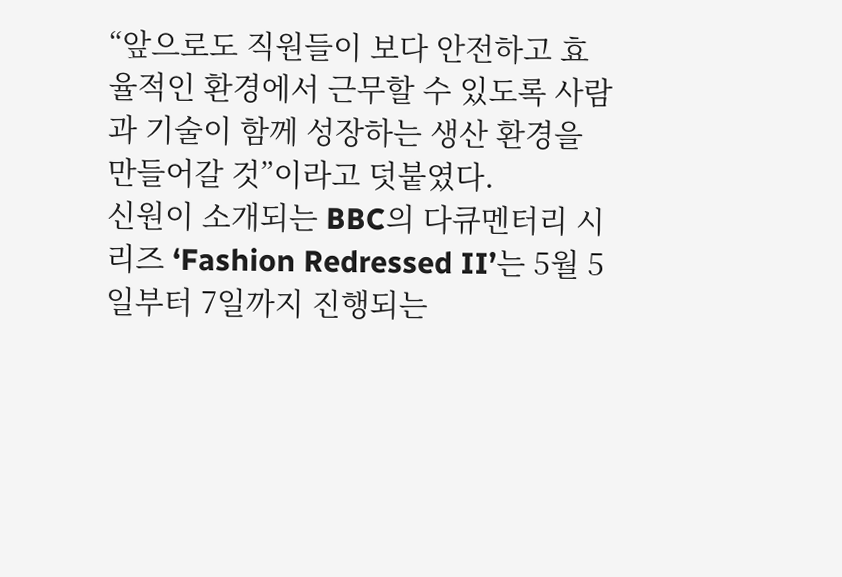“앞으로도 직원들이 보다 안전하고 효율적인 환경에서 근무할 수 있도록 사람과 기술이 함께 성장하는 생산 환경을 만들어갈 것”이라고 덧붙였다.
신원이 소개되는 BBC의 다큐멘터리 시리즈 ‘Fashion Redressed II’는 5월 5일부터 7일까지 진행되는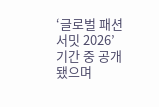‘글로벌 패션 서밋 2026’ 기간 중 공개됐으며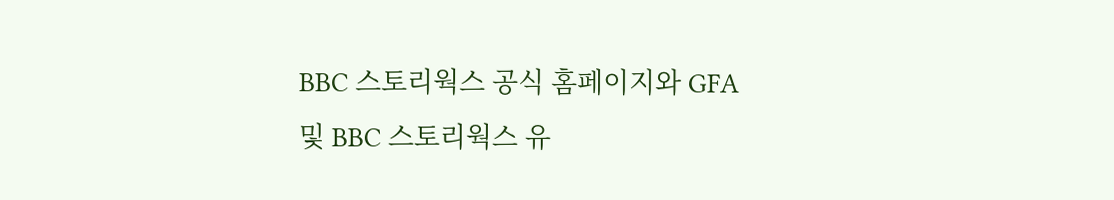BBC 스토리웍스 공식 홈페이지와 GFA 및 BBC 스토리웍스 유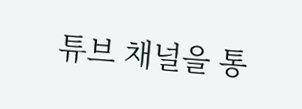튜브 채널을 통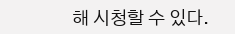해 시청할 수 있다.